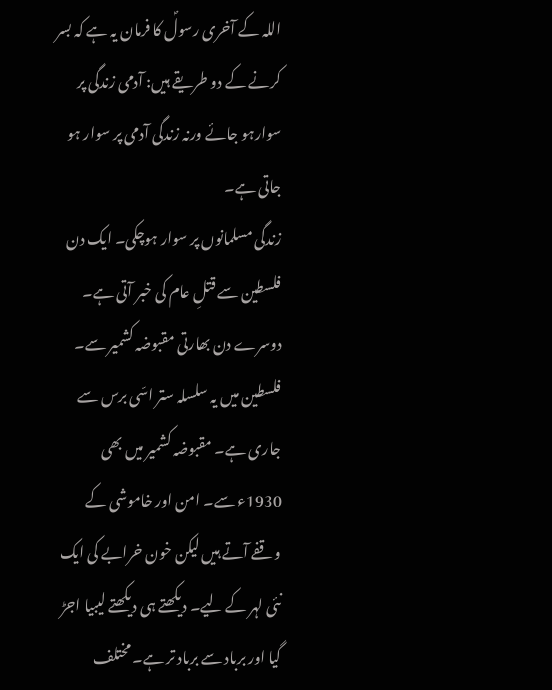اللہ کے آخری رسولؐ کا فرمان یہ ہے کہ بسر کرنے کے دو طریقے ہیں: آدمی زندگی پر سوارہو جائے ورنہ زندگی آدمی پر سوار ہو جاتی ہے۔
زندگی مسلمانوں پر سوار ہوچکی۔ ایک دن فلسطین سے قتلِ عام کی خبر آتی ہے۔ دوسرے دن بھارتی مقبوضہ کشمیر سے۔ فلسطین میں یہ سلسلہ ستر اسّی برس سے جاری ہے۔ مقبوضہ کشمیر میں بھی 1930ء سے۔ امن اور خاموشی کے وقفے آتے ہیں لیکن خون خرابے کی ایک نئی لہر کے لیے۔ دیکھتے ہی دیکھتے لیبیا اجڑ گیا اور برباد سے برباد تر ہے۔ مختلف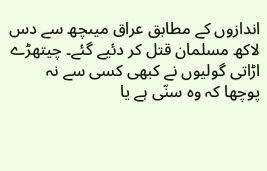اندازوں کے مطابق عراق میںچھ سے دس لاکھ مسلمان قتل کر دئیے گئے۔ چیتھڑے اڑاتی گولیوں نے کبھی کسی سے نہ پوچھا کہ وہ سنّی ہے یا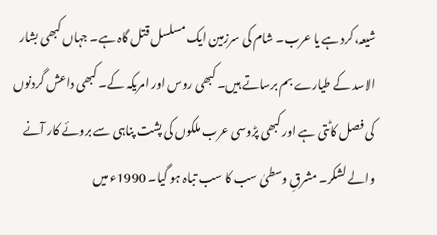شیعہ،کرد ہے یا عرب۔ شام کی سرزمین ایک مسلسل قتل گاہ ہے۔ جہاں کبھی بشار الاسد کے طیارے بم برساتے ہیں۔ کبھی روس اور امریکہ کے۔ کبھی داعش گردنوں کی فصل کاٹتی ہے اور کبھی پڑوسی عرب ملکوں کی پشت پناہی سے بروئے کار آنے والے لشکر۔ مشرقِ وسطیٰ سب کا سب تباہ ہو گیا۔ 1990ء میں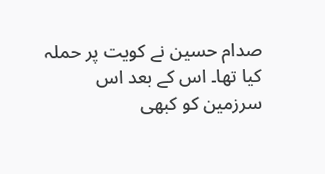صدام حسین نے کویت پر حملہ کیا تھا۔ اس کے بعد اس سرزمین کو کبھی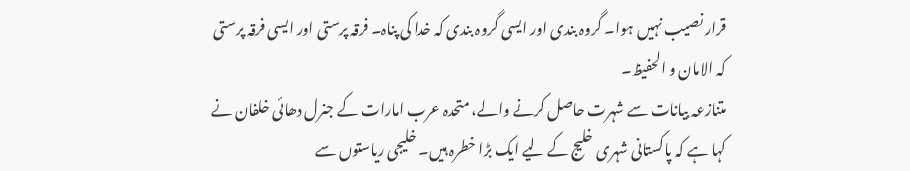قرار نصیب نہیں ہوا۔ گروہ بندی اور ایسی گروہ بندی کہ خدا کی پناہ۔ فرقہ پرستی اور ایسی فرقہ پرستی کہ الامان و الحفیظ۔
متنازعہ بیانات سے شہرت حاصل کرنے والے، متحدہ عرب امارات کے جنرل دھائی خلفان نے کہا ہے کہ پاکستانی شہری خلیج کے لیے ایک بڑا خطرہ ہیں۔ خلیجی ریاستوں سے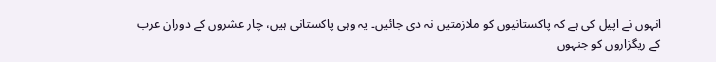انہوں نے اپیل کی ہے کہ پاکستانیوں کو ملازمتیں نہ دی جائیں۔ یہ وہی پاکستانی ہیں، چار عشروں کے دوران عرب کے ریگزاروں کو جنہوں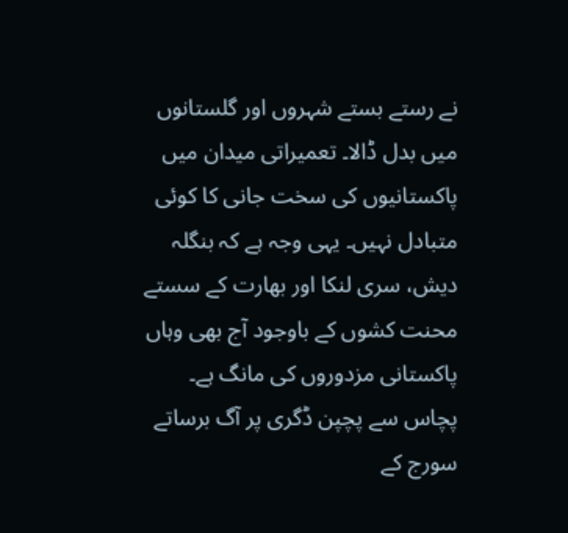نے رستے بستے شہروں اور گلستانوں میں بدل ڈالا۔ تعمیراتی میدان میں پاکستانیوں کی سخت جانی کا کوئی متبادل نہیں۔ یہی وجہ ہے کہ بنگلہ دیش، سری لنکا اور بھارت کے سستے محنت کشوں کے باوجود آج بھی وہاں پاکستانی مزدوروں کی مانگ ہے۔ پچاس سے پچپن ڈگری پر آگ برساتے سورج کے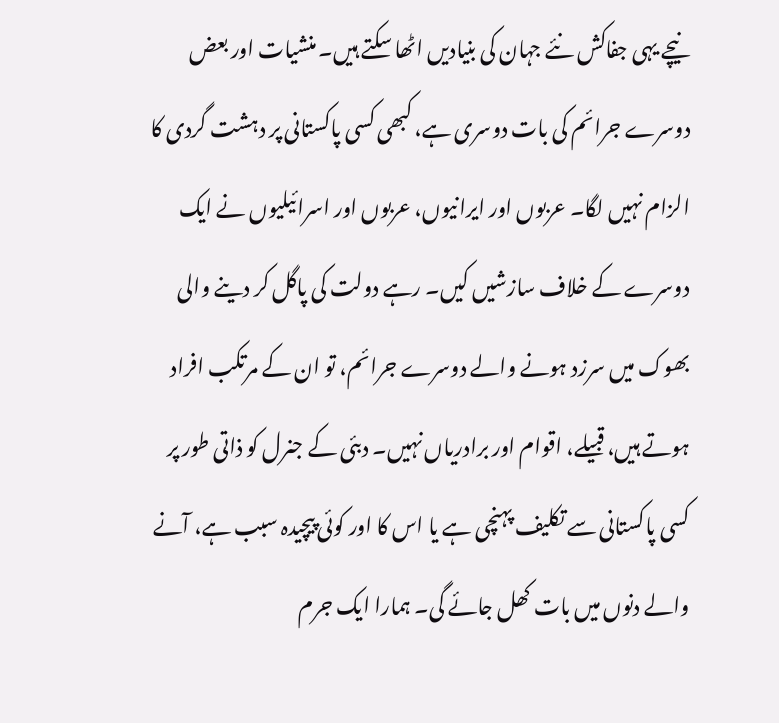نیچے یہی جفاکش نئے جہان کی بنیادیں اٹھا سکتے ہیں۔ منشیات اور بعض دوسرے جرائم کی بات دوسری ہے، کبھی کسی پاکستانی پر دہشت گردی کا الزام نہیں لگا۔ عربوں اور ایرانیوں، عربوں اور اسرائیلیوں نے ایک دوسرے کے خلاف سازشیں کیں۔ رہے دولت کی پاگل کر دینے والی بھوک میں سرزد ہونے والے دوسرے جرائم، تو ان کے مرتکب افراد ہوتے ہیں، قبیلے، اقوام اور برادریاں نہیں۔ دبئی کے جنرل کو ذاتی طور پر کسی پاکستانی سے تکلیف پہنچی ہے یا اس کا اور کوئی پیچیدہ سبب ہے، آنے والے دنوں میں بات کھل جائے گی۔ ہمارا ایک جرم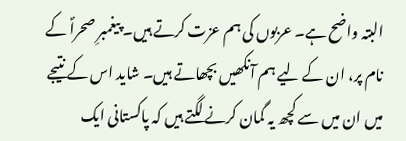البتہ واضح ہے۔ عربوں کی ہم عزت کرتے ہیں۔ پیغمبرِ صحراؐ کے نام پر، ان کے لیے ہم آنکھیں بچھاتے ہیں۔ شاید اس کے نتیجے میں ان میں سے کچھ یہ گمان کرنے لگتے ہیں کہ پاکستانی ایک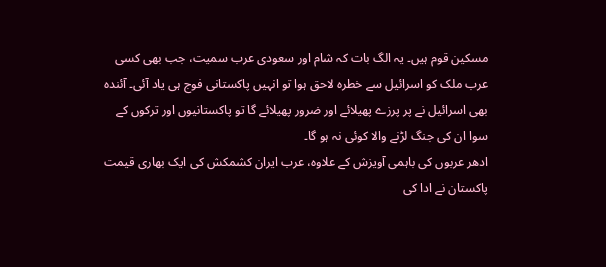مسکین قوم ہیں۔ یہ الگ بات کہ شام اور سعودی عرب سمیت، جب بھی کسی عرب ملک کو اسرائیل سے خطرہ لاحق ہوا تو انہیں پاکستانی فوج ہی یاد آئی۔ آئندہ بھی اسرائیل نے پر پرزے پھیلائے اور ضرور پھیلائے گا تو پاکستانیوں اور ترکوں کے سوا ان کی جنگ لڑنے والا کوئی نہ ہو گا۔
ادھر عربوں کی باہمی آویزش کے علاوہ، عرب ایران کشمکش کی ایک بھاری قیمت پاکستان نے ادا کی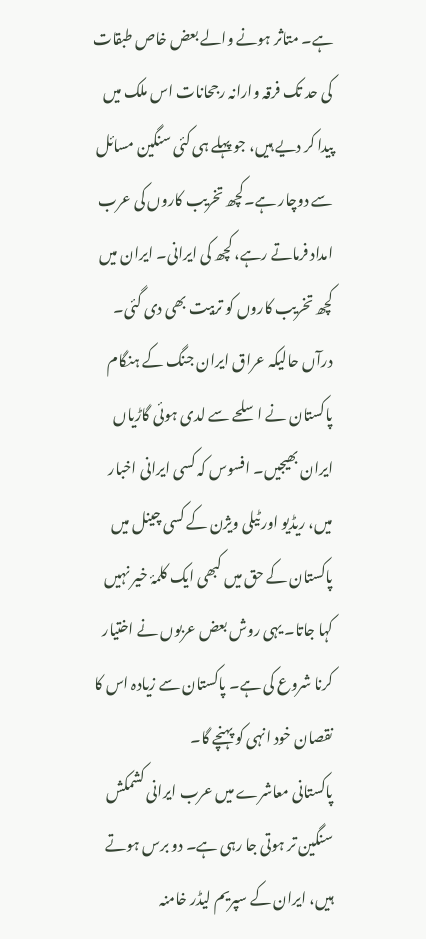ہے۔ متاثر ہونے والے بعض خاص طبقات کی حد تک فرقہ وارانہ رجحانات اس ملک میں پیدا کر دیے ہیں، جو پہلے ہی کئی سنگین مسائل سے دوچار ہے۔کچھ تخریب کاروں کی عرب امداد فرماتے رہے، کچھ کی ایرانی۔ ایران میں کچھ تخریب کاروں کو تربیت بھی دی گئی۔ درآں حالیکہ عراق ایران جنگ کے ہنگام پاکستان نے اسلحے سے لدی ہوئی گاڑیاں ایران بھیجیں۔ افسوس کہ کسی ایرانی اخبار میں، ریڈیو اور ٹیلی ویژن کے کسی چینل میں پاکستان کے حق میں کبھی ایک کلمۂ خیر نہیں کہا جاتا۔ یہی روش بعض عربوں نے اختیار کرنا شروع کی ہے۔ پاکستان سے زیادہ اس کا نقصان خود انہی کو پہنچے گا۔
پاکستانی معاشرے میں عرب ایرانی کشمکش سنگین تر ہوتی جا رہی ہے۔ دو برس ہوتے ہیں، ایران کے سپریم لیڈر خامنہ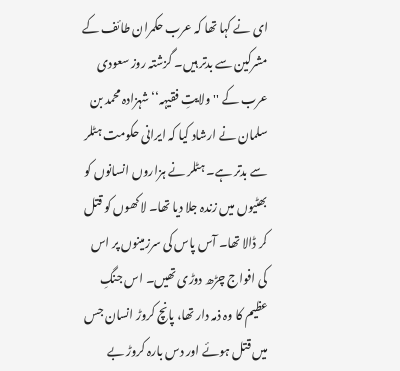ای نے کہا تھا کہ عرب حکمران طائف کے مشرکین سے بدتر ہیں۔ گزشتہ روز سعودی عرب کے ''ولایتِ فقیہہ‘‘ شہزادہ محمد بن سلمان نے ارشاد کیا کہ ایرانی حکومت ہٹلر سے بدتر ہے۔ ہٹلر نے ہزاروں انسانوں کو بھٹیوں میں زندہ جلا دیا تھا۔ لاکھوں کو قتل کر ڈالا تھا۔ آس پاس کی سرزمینوں پر اس کی افواج چڑھ دوڑی تھیں۔ اس جنگِ عظیم کا وہ ذمہ دار تھا، پانچ کروڑ انسان جس میں قتل ہوئے اور دس بارہ کروڑ بے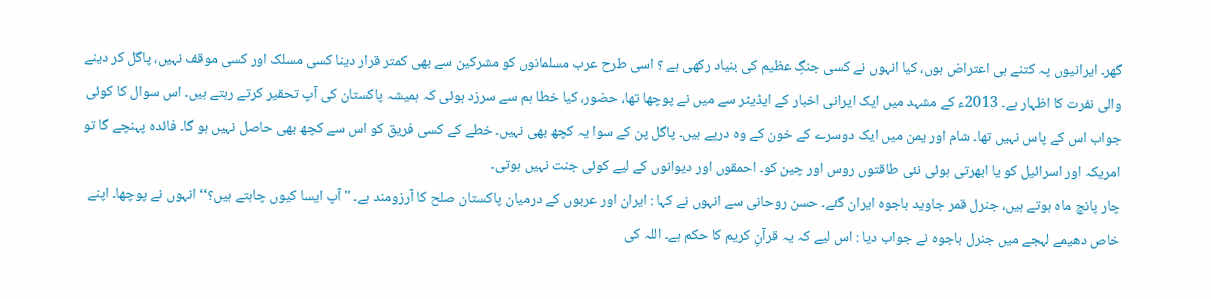گھر۔ ایرانیوں پہ کتنے ہی اعتراض ہوں، کیا انہوں نے کسی جنگِ عظیم کی بنیاد رکھی ہے ؟ اسی طرح عرب مسلمانوں کو مشرکین سے بھی کمتر قرار دینا کسی مسلک اور کسی موقف نہیں، پاگل کر دینے والی نفرت کا اظہار ہے۔ 2013ء کے مشہد میں ایک ایرانی اخبار کے ایڈیٹر سے میں نے پوچھا تھا، حضور، کیا خطا ہم سے سرزد ہوئی کہ ہمیشہ پاکستان کی آپ تحقیر کرتے رہتے ہیں۔ اس سوال کا کوئی جواب اس کے پاس نہیں تھا۔ شام اور یمن میں ایک دوسرے کے خون کے وہ درپے ہیں۔ پاگل پن کے سوا یہ کچھ بھی نہیں۔ خطے کے کسی فریق کو اس سے کچھ بھی حاصل نہیں ہو گا۔ فائدہ پہنچے گا تو امریکہ اور اسرائیل کو یا ابھرتی ہوئی نئی طاقتوں روس اور چین کو۔ احمقوں اور دیوانوں کے لیے کوئی جنت نہیں ہوتی۔
چار پانچ ماہ ہوتے ہیں، جنرل قمر جاوید باجوہ ایران گئے۔ حسن روحانی سے انہوں نے کہا : ایران اور عربوں کے درمیان پاکستان صلح کا آرزومند ہے۔ ''آپ ایسا کیوں چاہتے ہیں؟‘‘ انہوں نے پوچھا۔ اپنے خاص دھیمے لہجے میں جنرل باجوہ نے جواب دیا : اس لیے کہ یہ قرآنِ کریم کا حکم ہے۔ اللہ کی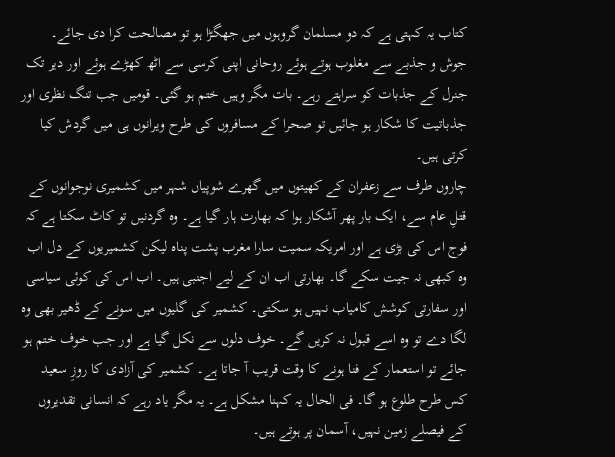کتاب یہ کہتی ہے کہ دو مسلمان گروہوں میں جھگڑا ہو تو مصالحت کرا دی جائے۔ جوش و جذبے سے مغلوب ہوتے ہوئے روحانی اپنی کرسی سے اٹھ کھڑے ہوئے اور دیر تک جنرل کے جذبات کو سراہتے رہے۔ بات مگر وہیں ختم ہو گئی۔ قومیں جب تنگ نظری اور جذباتیت کا شکار ہو جائیں تو صحرا کے مسافروں کی طرح ویرانوں ہی میں گردش کیا کرتی ہیں۔
چاروں طرف سے زعفران کے کھیتوں میں گھرے شوپیاں شہر میں کشمیری نوجوانوں کے قتلِ عام سے، ایک بار پھر آشکار ہوا کہ بھارت ہار گیا ہے۔ وہ گردنیں تو کاٹ سکتا ہے کہ فوج اس کی بڑی ہے اور امریکہ سمیت سارا مغرب پشت پناہ لیکن کشمیریوں کے دل اب وہ کبھی نہ جیت سکے گا۔ بھارتی اب ان کے لیے اجنبی ہیں۔ اب اس کی کوئی سیاسی اور سفارتی کوشش کامیاب نہیں ہو سکتی۔ کشمیر کی گلیوں میں سونے کے ڈھیر بھی وہ لگا دے تو وہ اسے قبول نہ کریں گے۔ خوف دلوں سے نکل گیا ہے اور جب خوف ختم ہو جائے تو استعمار کے فنا ہونے کا وقت قریب آ جاتا ہے۔ کشمیر کی آزادی کا روزِ سعید کس طرح طلوع ہو گا۔ فی الحال یہ کہنا مشکل ہے۔ یہ مگر یاد رہے کہ انسانی تقدیروں کے فیصلے زمین نہیں، آسمان پر ہوتے ہیں۔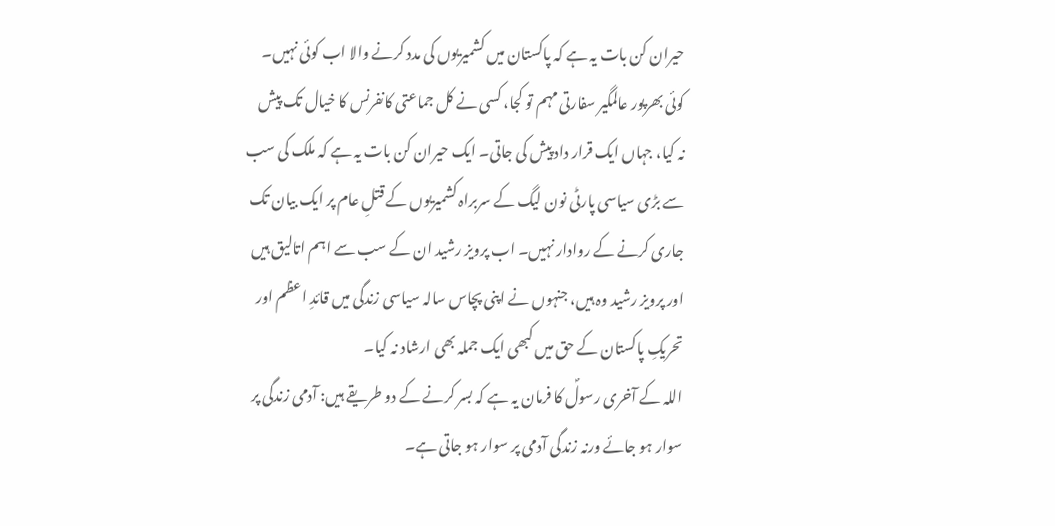حیران کن بات یہ ہے کہ پاکستان میں کشمیریوں کی مدد کرنے والا اب کوئی نہیں۔ کوئی بھرپور عالمگیر سفارتی مہم تو کجا، کسی نے کل جماعتی کانفرنس کا خیال تک پیش نہ کیا، جہاں ایک قرار داد پیش کی جاتی۔ ایک حیران کن بات یہ ہے کہ ملک کی سب سے بڑی سیاسی پارٹی نون لیگ کے سربراہ کشمیریوں کے قتلِ عام پر ایک بیان تک جاری کرنے کے روادار نہیں۔ اب پرویز رشید ان کے سب سے اہم اتالیق ہیں اور پرویز رشید وہ ہیں، جنہوں نے اپنی پچاس سالہ سیاسی زندگی میں قائدِ اعظم اور تحریکِ پاکستان کے حق میں کبھی ایک جملہ بھی ارشاد نہ کیا۔
اللہ کے آخری رسولؐ کا فرمان یہ ہے کہ بسر کرنے کے دو طریقے ہیں: آدمی زندگی پر سوار ہو جائے ورنہ زندگی آدمی پر سوار ہو جاتی ہے۔